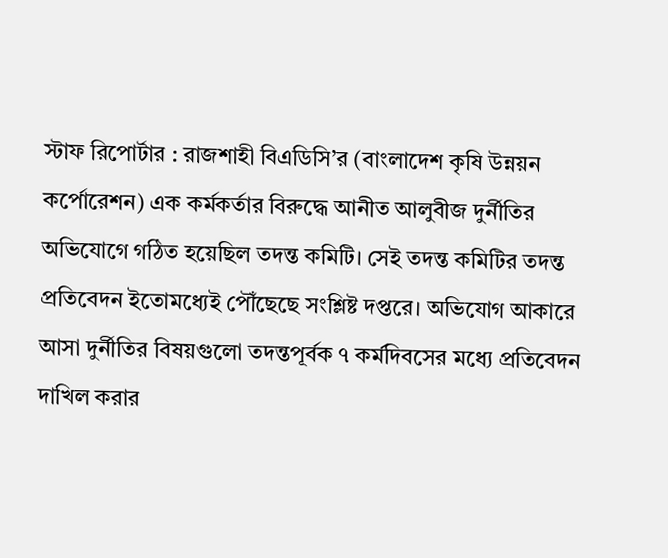স্টাফ রিপোর্টার : রাজশাহী বিএডিসি’র (বাংলাদেশ কৃষি উন্নয়ন কর্পোরেশন) এক কর্মকর্তার বিরুদ্ধে আনীত আলুবীজ দুর্নীতির অভিযোগে গঠিত হয়েছিল তদন্ত কমিটি। সেই তদন্ত কমিটির তদন্ত প্রতিবেদন ইতোমধ্যেই পৌঁছেছে সংশ্লিষ্ট দপ্তরে। অভিযোগ আকারে আসা দুর্নীতির বিষয়গুলো তদন্তপূর্বক ৭ কর্মদিবসের মধ্যে প্রতিবেদন দাখিল করার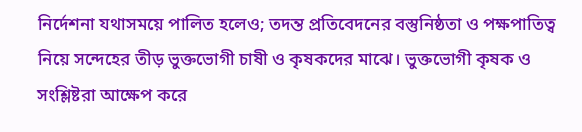নির্দেশনা যথাসময়ে পালিত হলেও; তদন্ত প্রতিবেদনের বস্তুনিষ্ঠতা ও পক্ষপাতিত্ব নিয়ে সন্দেহের তীড় ভুক্তভোগী চাষী ও কৃষকদের মাঝে। ভুক্তভোগী কৃষক ও সংশ্লিষ্টরা আক্ষেপ করে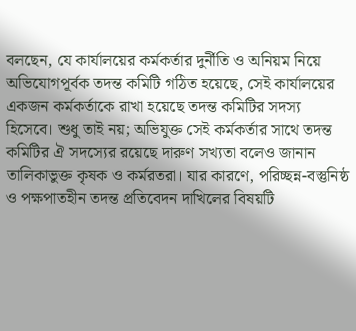বলছেন, যে কার্যালয়ের কর্মকর্তার দুর্নীতি ও অনিয়ম নিয়ে অভিযোগপূর্বক তদন্ত কমিটি গঠিত হয়েছে, সেই কার্যালয়ের একজন কর্মকর্তাকে রাখা হয়েছে তদন্ত কমিটির সদস্য হিসেবে। শুধু তাই নয়; অভিযুক্ত সেই কর্মকর্তার সাথে তদন্ত কমিটির ঐ সদস্যের রয়েছে দারুণ সখ্যতা বলেও জানান তালিকাভুক্ত কৃষক ও কর্মরতরা। যার কারণে, পরিচ্ছন্ন-বস্তুনিষ্ঠ ও পক্ষপাতহীন তদন্ত প্রতিবেদন দাখিলের বিষয়টি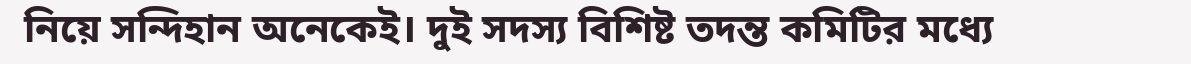নিয়ে সন্দিহান অনেকেই। দুই সদস্য বিশিষ্ট তদন্ত কমিটির মধ্যে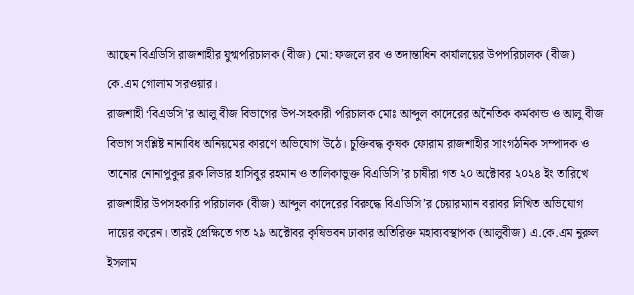আছেন বিএডিসি রাজশাহীর যুগ্মপরিচালক (বীজ) মো: ফজলে রব ও তদান্তাধিন কার্যালয়ের উপপরিচালক (বীজ) কে.এম গোলাম সরওয়ার।
রাজশাহী ‘বিএডসি’র আলু বীজ বিভাগের উপ-সহকারী পরিচালক মোঃ আব্দুল কাদেরের অনৈতিক কর্মকান্ড ও আলু বীজ বিভাগ সংশ্লিষ্ট নানাবিধ অনিয়মের কারণে অভিযোগ উঠে। চুক্তিবদ্ধ কৃষক ফোরাম রাজশাহীর সাংগঠনিক সম্পাদক ও তানোর নোনাপুকুর ব্লক লিডার হাসিবুর রহমান ও তালিকাভুক্ত বিএডিসি’র চাষীরা গত ২০ অক্টোবর ২০২৪ ইং তারিখে রাজশাহীর উপসহকারি পরিচালক (বীজ) আব্দুল কাদেরের বিরুদ্ধে বিএডিসি’র চেয়ারম্যান বরাবর লিখিত অভিযোগ দায়ের করেন। তারই প্রেক্ষিতে গত ২৯ অক্টোবর কৃষিভবন ঢাকার অতিরিক্ত মহাব্যবস্থাপক (আলুবীজ) এ.কে.এম নুরুল ইসলাম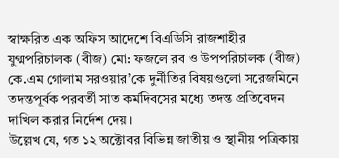স্বাক্ষরিত এক অফিস আদেশে বিএডিসি রাজশাহীর যুগ্মপরিচালক (বীজ) মো: ফজলে রব ও উপপরিচালক (বীজ) কে.এম গোলাম সরওয়ার’কে দুর্নীতির বিষয়গুলো সরেজমিনে তদন্তপূর্বক পরবর্তী সাত কর্মদিবসের মধ্যে তদন্ত প্রতিবেদন দাখিল করার নির্দেশ দেয়।
উল্লেখ যে, গত ১২ অক্টোবর বিভিন্ন জাতীয় ও স্থানীয় পত্রিকায়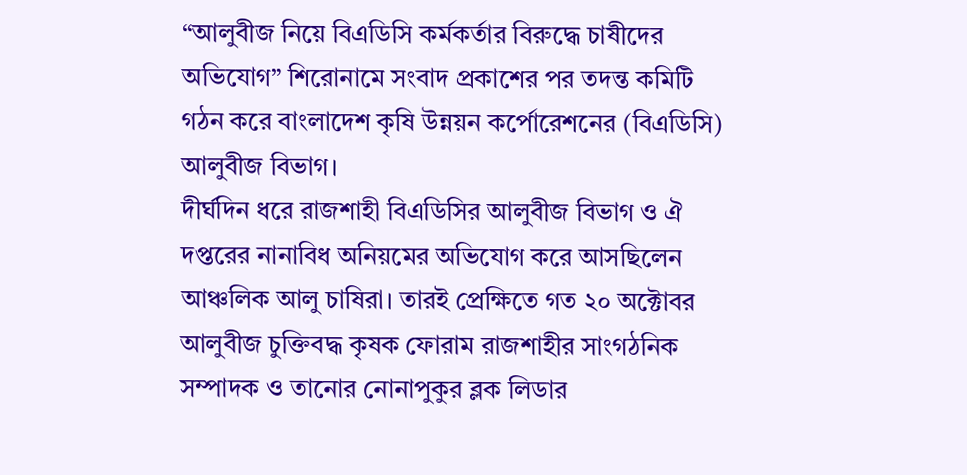“আলুবীজ নিয়ে বিএডিসি কর্মকর্তার বিরুদ্ধে চাষীদের অভিযোগ” শিরোনামে সংবাদ প্রকাশের পর তদন্ত কমিটি গঠন করে বাংলাদেশ কৃষি উন্নয়ন কর্পোরেশনের (বিএডিসি) আলুবীজ বিভাগ।
দীর্ঘদিন ধরে রাজশাহী বিএডিসির আলুবীজ বিভাগ ও ঐ দপ্তরের নানাবিধ অনিয়মের অভিযোগ করে আসছিলেন আঞ্চলিক আলু চাষিরা। তারই প্রেক্ষিতে গত ২০ অক্টোবর আলুবীজ চুক্তিবদ্ধ কৃষক ফোরাম রাজশাহীর সাংগঠনিক সম্পাদক ও তানোর নোনাপুকুর ব্লক লিডার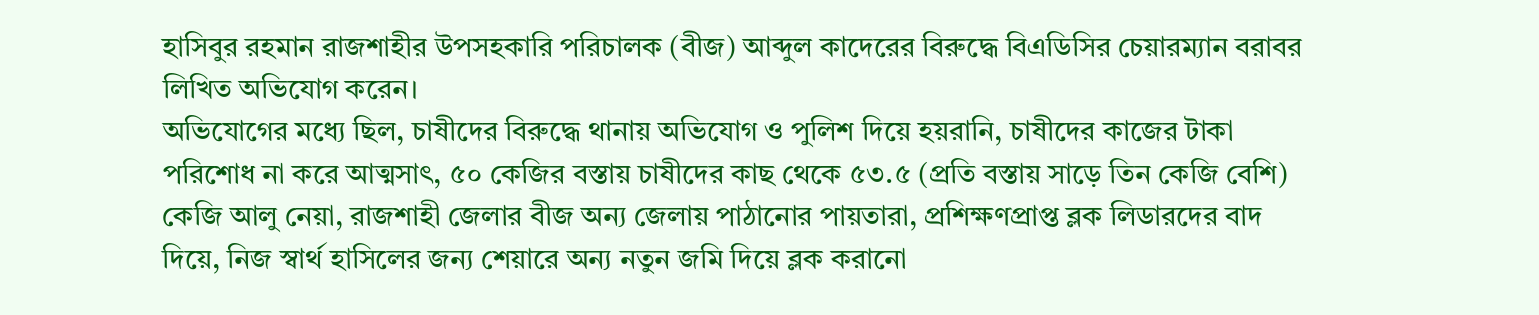হাসিবুর রহমান রাজশাহীর উপসহকারি পরিচালক (বীজ) আব্দুল কাদেরের বিরুদ্ধে বিএডিসির চেয়ারম্যান বরাবর লিখিত অভিযোগ করেন।
অভিযোগের মধ্যে ছিল, চাষীদের বিরুদ্ধে থানায় অভিযোগ ও পুলিশ দিয়ে হয়রানি, চাষীদের কাজের টাকা পরিশোধ না করে আত্মসাৎ, ৫০ কেজির বস্তায় চাষীদের কাছ থেকে ৫৩.৫ (প্রতি বস্তায় সাড়ে তিন কেজি বেশি) কেজি আলু নেয়া, রাজশাহী জেলার বীজ অন্য জেলায় পাঠানোর পায়তারা, প্রশিক্ষণপ্রাপ্ত ব্লক লিডারদের বাদ দিয়ে, নিজ স্বার্থ হাসিলের জন্য শেয়ারে অন্য নতুন জমি দিয়ে ব্লক করানো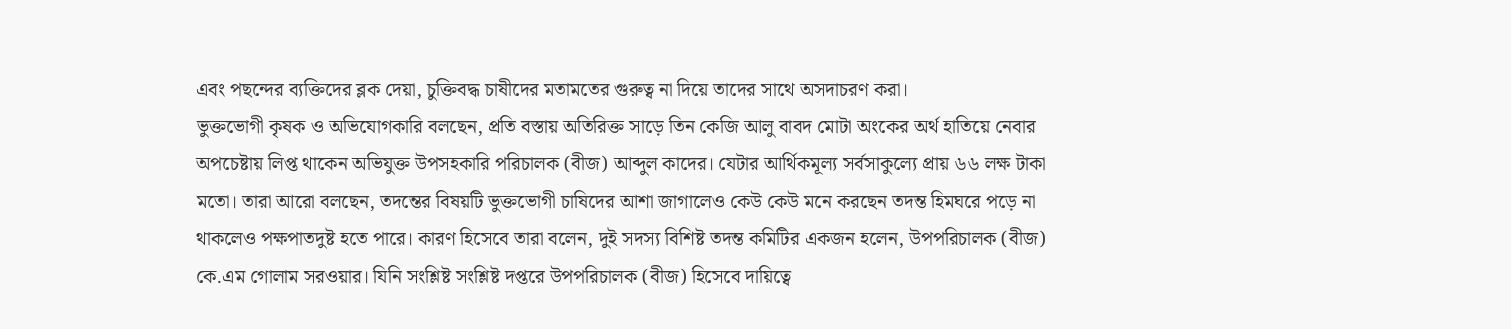এবং পছন্দের ব্যক্তিদের ব্লক দেয়া, চুক্তিবদ্ধ চাষীদের মতামতের গুরুত্ব না দিয়ে তাদের সাথে অসদাচরণ করা।
ভুক্তভোগী কৃষক ও অভিযোগকারি বলছেন, প্রতি বস্তায় অতিরিক্ত সাড়ে তিন কেজি আলু বাবদ মোটা অংকের অর্থ হাতিয়ে নেবার অপচেষ্টায় লিপ্ত থাকেন অভিযুক্ত উপসহকারি পরিচালক (বীজ) আব্দুল কাদের। যেটার আর্থিকমূল্য সর্বসাকুল্যে প্রায় ৬৬ লক্ষ টাকা মতো। তারা আরো বলছেন, তদন্তের বিষয়টি ভুক্তভোগী চাষিদের আশা জাগালেও কেউ কেউ মনে করছেন তদন্ত হিমঘরে পড়ে না থাকলেও পক্ষপাতদুষ্ট হতে পারে। কারণ হিসেবে তারা বলেন, দুই সদস্য বিশিষ্ট তদন্ত কমিটির একজন হলেন, উপপরিচালক (বীজ) কে.এম গোলাম সরওয়ার। যিনি সংশ্লিষ্ট সংশ্লিষ্ট দপ্তরে উপপরিচালক (বীজ) হিসেবে দায়িত্বে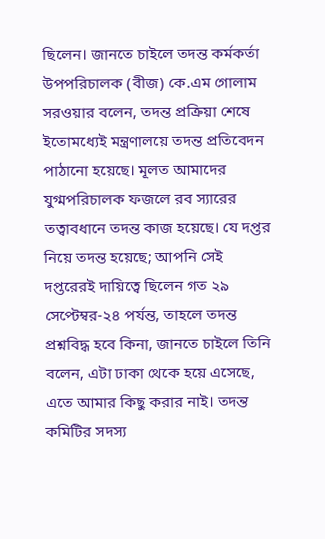ছিলেন। জানতে চাইলে তদন্ত কর্মকর্তা উপপরিচালক (বীজ) কে.এম গোলাম সরওয়ার বলেন, তদন্ত প্রক্রিয়া শেষে ইতোমধ্যেই মন্ত্রণালয়ে তদন্ত প্রতিবেদন পাঠানো হয়েছে। মূলত আমাদের যুগ্মপরিচালক ফজলে রব স্যারের তত্বাবধানে তদন্ত কাজ হয়েছে। যে দপ্তর নিয়ে তদন্ত হয়েছে; আপনি সেই দপ্তরেরই দায়িত্বে ছিলেন গত ২৯ সেপ্টেম্বর-২৪ পর্যন্ত, তাহলে তদন্ত প্রশ্নবিদ্ধ হবে কিনা, জানতে চাইলে তিনি বলেন, এটা ঢাকা থেকে হয়ে এসেছে, এতে আমার কিছু করার নাই। তদন্ত কমিটির সদস্য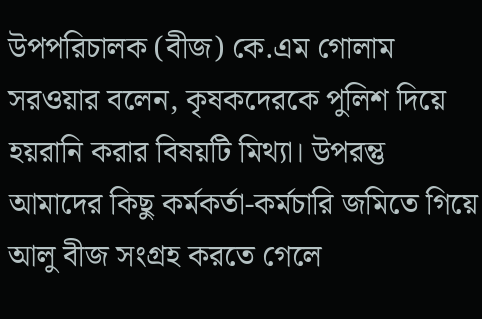উপপরিচালক (বীজ) কে.এম গোলাম সরওয়ার বলেন, কৃষকদেরকে পুলিশ দিয়ে হয়রানি করার বিষয়টি মিথ্যা। উপরন্তু আমাদের কিছু কর্মকর্তা-কর্মচারি জমিতে গিয়ে আলু বীজ সংগ্রহ করতে গেলে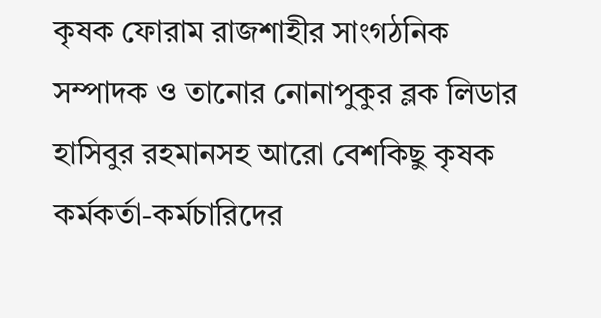কৃষক ফোরাম রাজশাহীর সাংগঠনিক সম্পাদক ও তানোর নোনাপুকুর ব্লক লিডার হাসিবুর রহমানসহ আরো বেশকিছু কৃষক কর্মকর্তা-কর্মচারিদের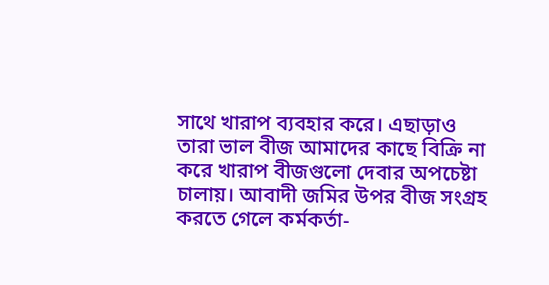সাথে খারাপ ব্যবহার করে। এছাড়াও তারা ভাল বীজ আমাদের কাছে বিক্রি না করে খারাপ বীজগুলো দেবার অপচেষ্টা চালায়। আবাদী জমির উপর বীজ সংগ্রহ করতে গেলে কর্মকর্তা-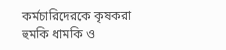কর্মচারিদেরকে কৃষকরা হুমকি ধামকি ও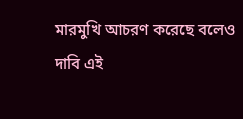মারমুখি আচরণ করেছে বলেও দাবি এই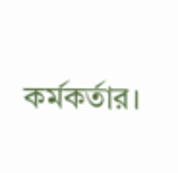কর্মকর্তার।